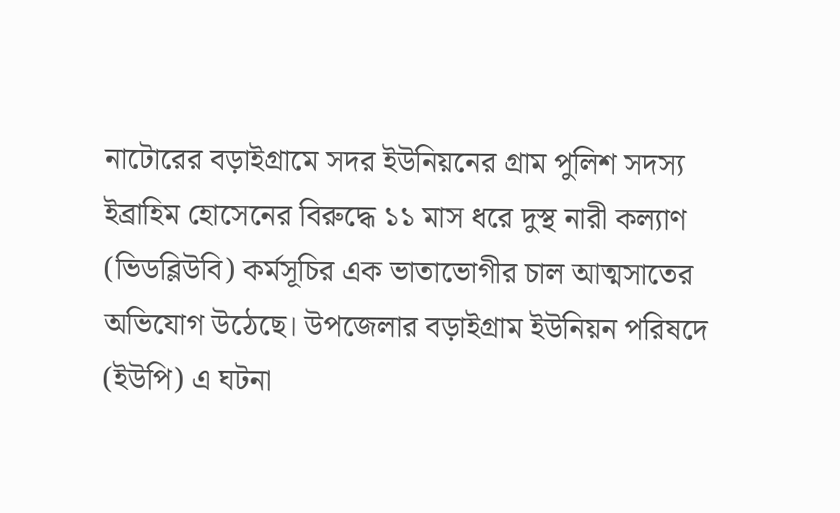নাটোরের বড়াইগ্রামে সদর ইউনিয়নের গ্রাম পুলিশ সদস্য ইব্রাহিম হোসেনের বিরুদ্ধে ১১ মাস ধরে দুস্থ নারী কল্যাণ (ভিডব্লিউবি) কর্মসূচির এক ভাতাভোগীর চাল আত্মসাতের অভিযোগ উঠেছে। উপজেলার বড়াইগ্রাম ইউনিয়ন পরিষদে (ইউপি) এ ঘটনা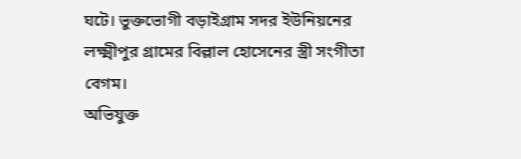ঘটে। ভুক্তভোগী বড়াইগ্রাম সদর ইউনিয়নের লক্ষ্মীপুর গ্রামের বিল্লাল হোসেনের স্ত্রী সংগীতা বেগম।
অভিযুক্ত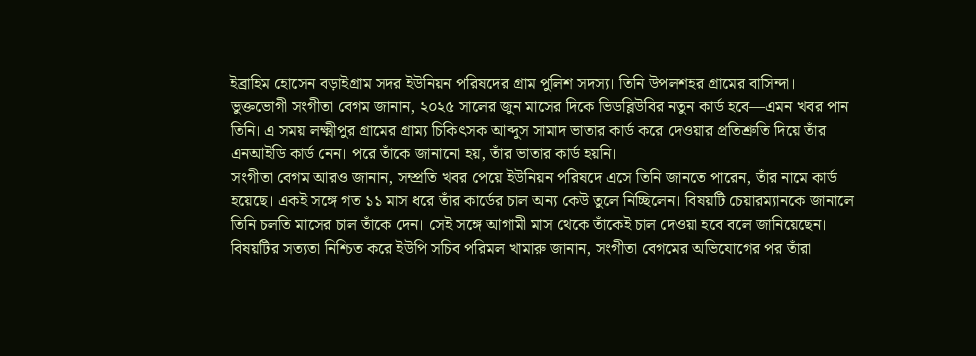ইব্রাহিম হোসেন বড়াইগ্রাম সদর ইউনিয়ন পরিষদের গ্রাম পুলিশ সদস্য। তিনি উপলশহর গ্রামের বাসিন্দা।
ভুক্তভোগী সংগীতা বেগম জানান, ২০২৫ সালের জুন মাসের দিকে ভিডব্লিউবির নতুন কার্ড হবে—এমন খবর পান তিনি। এ সময় লক্ষ্মীপুর গ্রামের গ্রাম্য চিকিৎসক আব্দুস সামাদ ভাতার কার্ড করে দেওয়ার প্রতিশ্রুতি দিয়ে তাঁর এনআইডি কার্ড নেন। পরে তাঁকে জানানো হয়, তাঁর ভাতার কার্ড হয়নি।
সংগীতা বেগম আরও জানান, সম্প্রতি খবর পেয়ে ইউনিয়ন পরিষদে এসে তিনি জানতে পারেন, তাঁর নামে কার্ড হয়েছে। একই সঙ্গে গত ১১ মাস ধরে তাঁর কার্ডের চাল অন্য কেউ তুলে নিচ্ছিলেন। বিষয়টি চেয়ারম্যানকে জানালে তিনি চলতি মাসের চাল তাঁকে দেন। সেই সঙ্গে আগামী মাস থেকে তাঁকেই চাল দেওয়া হবে বলে জানিয়েছেন।
বিষয়টির সত্যতা নিশ্চিত করে ইউপি সচিব পরিমল খামারু জানান, সংগীতা বেগমের অভিযোগের পর তাঁরা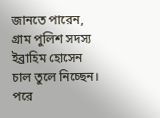জানতে পারেন, গ্রাম পুলিশ সদস্য ইব্রাহিম হোসেন চাল তুলে নিচ্ছেন। পরে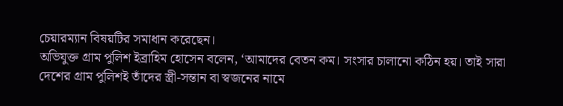চেয়ারম্যান বিষয়টির সমাধান করেছেন।
অভিযুক্ত গ্রাম পুলিশ ইব্রাহিম হোসেন বলেন, ‘আমাদের বেতন কম। সংসার চালানো কঠিন হয়। তাই সারা দেশের গ্রাম পুলিশই তাঁদের স্ত্রী-সন্তান বা স্বজনের নামে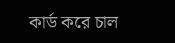কার্ড করে চাল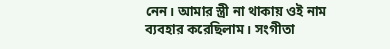নেন। আমার স্ত্রী না থাকায় ওই নাম ব্যবহার করেছিলাম। সংগীতা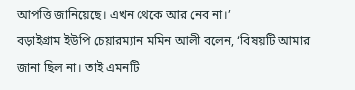আপত্তি জানিয়েছে। এখন থেকে আর নেব না।’
বড়াইগ্রাম ইউপি চেয়ারম্যান মমিন আলী বলেন, ‘বিষয়টি আমার জানা ছিল না। তাই এমনটি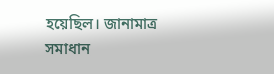হয়েছিল। জানামাত্র সমাধান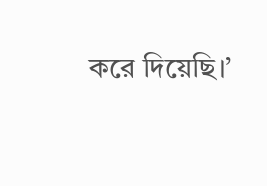করে দিয়েছি।’